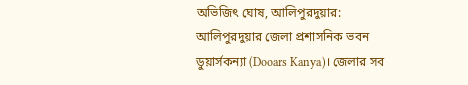অভিজিৎ ঘোষ, আলিপুরদুয়ার: আলিপুরদুয়ার জেলা প্রশাসনিক ভবন ডুয়ার্সকন্যা (Dooars Kanya)। জেলার সব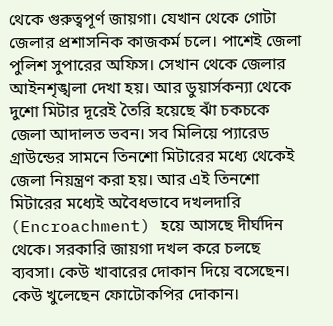থেকে গুরুত্বপূর্ণ জায়গা। যেখান থেকে গোটা জেলার প্রশাসনিক কাজকর্ম চলে। পাশেই জেলা পুলিশ সুপারের অফিস। সেখান থেকে জেলার আইনশৃঙ্খলা দেখা হয়। আর ডুয়ার্সকন্যা থেকে দুশো মিটার দূরেই তৈরি হয়েছে ঝাঁ চকচকে জেলা আদালত ভবন। সব মিলিয়ে প্যারেড গ্রাউন্ডের সামনে তিনশো মিটারের মধ্যে থেকেই জেলা নিয়ন্ত্রণ করা হয়। আর এই তিনশো মিটারের মধ্যেই অবৈধভাবে দখলদারি (Encroachment) হয়ে আসছে দীর্ঘদিন থেকে। সরকারি জায়গা দখল করে চলছে ব্যবসা। কেউ খাবারের দোকান দিয়ে বসেছেন। কেউ খুলেছেন ফোটোকপির দোকান।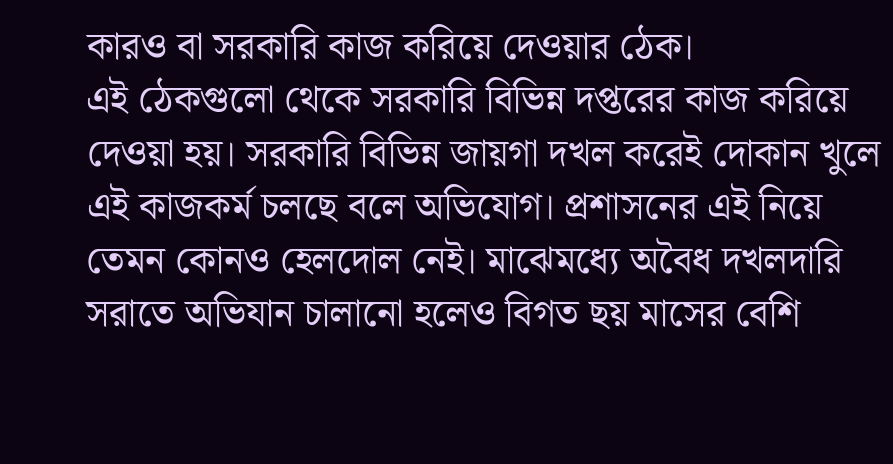কারও বা সরকারি কাজ করিয়ে দেওয়ার ঠেক।
এই ঠেকগুলো থেকে সরকারি বিভিন্ন দপ্তরের কাজ করিয়ে দেওয়া হয়। সরকারি বিভিন্ন জায়গা দখল করেই দোকান খুলে এই কাজকর্ম চলছে বলে অভিযোগ। প্রশাসনের এই নিয়ে তেমন কোনও হেলদোল নেই। মাঝেমধ্যে অবৈধ দখলদারি সরাতে অভিযান চালানো হলেও বিগত ছয় মাসের বেশি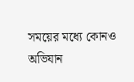সময়ের মধ্যে কোনও অভিযান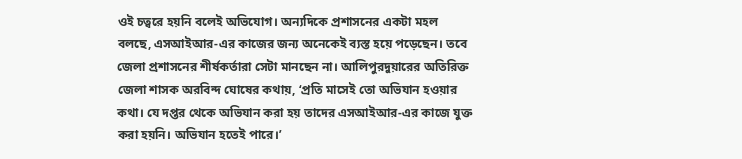ওই চত্বরে হয়নি বলেই অভিযোগ। অন্যদিকে প্রশাসনের একটা মহল বলছে, এসআইআর-এর কাজের জন্য অনেকেই ব্যস্ত হয়ে পড়েছেন। তবে জেলা প্রশাসনের শীর্ষকর্তারা সেটা মানছেন না। আলিপুরদুয়ারের অতিরিক্ত জেলা শাসক অরবিন্দ ঘোষের কথায়, ‘প্রতি মাসেই তো অভিযান হওয়ার কথা। যে দপ্তর থেকে অভিযান করা হয় তাদের এসআইআর-এর কাজে যুক্ত করা হয়নি। অভিযান হতেই পারে।’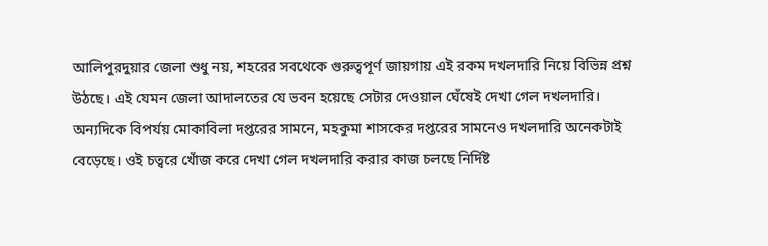আলিপুরদুয়ার জেলা শুধু নয়, শহরের সবথেকে গুরুত্বপূর্ণ জায়গায় এই রকম দখলদারি নিয়ে বিভিন্ন প্রশ্ন উঠছে। এই যেমন জেলা আদালতের যে ভবন হয়েছে সেটার দেওয়াল ঘেঁষেই দেখা গেল দখলদারি। অন্যদিকে বিপর্যয় মোকাবিলা দপ্তরের সামনে, মহকুমা শাসকের দপ্তরের সামনেও দখলদারি অনেকটাই বেড়েছে। ওই চত্বরে খোঁজ করে দেখা গেল দখলদারি করার কাজ চলছে নির্দিষ্ট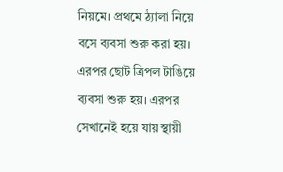নিয়মে। প্রথমে ঠ্যালা নিয়ে বসে ব্যবসা শুরু করা হয়। এরপর ছোট ত্রিপল টাঙিয়ে ব্যবসা শুরু হয়। এরপর সেখানেই হয়ে যায় স্থায়ী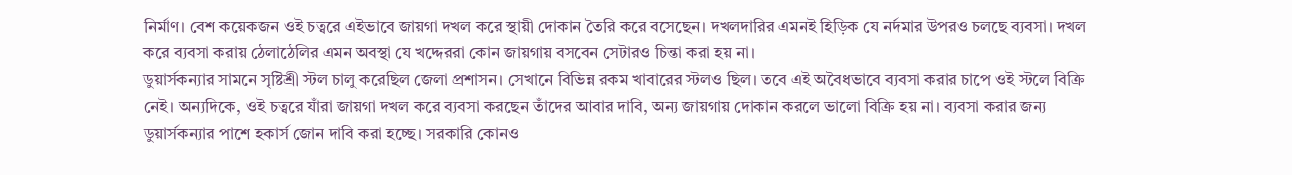নির্মাণ। বেশ কয়েকজন ওই চত্বরে এইভাবে জায়গা দখল করে স্থায়ী দোকান তৈরি করে বসেছেন। দখলদারির এমনই হিড়িক যে নর্দমার উপরও চলছে ব্যবসা। দখল করে ব্যবসা করায় ঠেলাঠেলির এমন অবস্থা যে খদ্দেররা কোন জায়গায় বসবেন সেটারও চিন্তা করা হয় না।
ডুয়ার্সকন্যার সামনে সৃষ্টিশ্রী স্টল চালু করেছিল জেলা প্রশাসন। সেখানে বিভিন্ন রকম খাবারের স্টলও ছিল। তবে এই অবৈধভাবে ব্যবসা করার চাপে ওই স্টলে বিক্রি নেই। অন্যদিকে, ওই চত্বরে যাঁরা জায়গা দখল করে ব্যবসা করছেন তাঁদের আবার দাবি, অন্য জায়গায় দোকান করলে ভালো বিক্রি হয় না। ব্যবসা করার জন্য ডুয়ার্সকন্যার পাশে হকার্স জোন দাবি করা হচ্ছে। সরকারি কোনও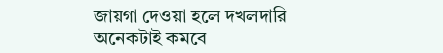জায়গা দেওয়া হলে দখলদারি অনেকটাই কমবে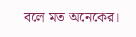বলে মত অনেকের।